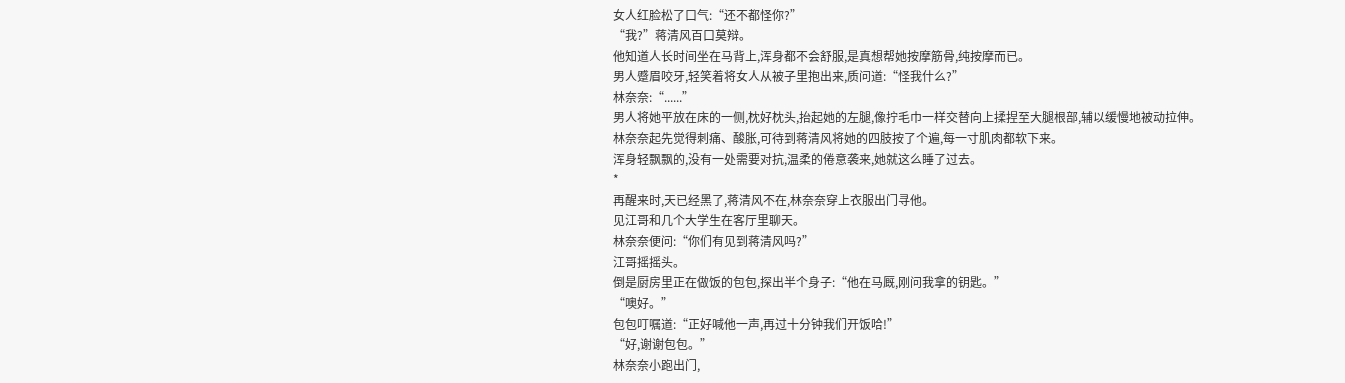女人红脸松了口气:“还不都怪你?”
“我?”蒋清风百口莫辩。
他知道人长时间坐在马背上,浑身都不会舒服,是真想帮她按摩筋骨,纯按摩而已。
男人蹙眉咬牙,轻笑着将女人从被子里抱出来,质问道:“怪我什么?”
林奈奈:“......”
男人将她平放在床的一侧,枕好枕头,抬起她的左腿,像拧毛巾一样交替向上揉捏至大腿根部,辅以缓慢地被动拉伸。
林奈奈起先觉得刺痛、酸胀,可待到蒋清风将她的四肢按了个遍,每一寸肌肉都软下来。
浑身轻飘飘的,没有一处需要对抗,温柔的倦意袭来,她就这么睡了过去。
*
再醒来时,天已经黑了,蒋清风不在,林奈奈穿上衣服出门寻他。
见江哥和几个大学生在客厅里聊天。
林奈奈便问:“你们有见到蒋清风吗?”
江哥摇摇头。
倒是厨房里正在做饭的包包,探出半个身子:“他在马厩,刚问我拿的钥匙。”
“噢好。”
包包叮嘱道:“正好喊他一声,再过十分钟我们开饭哈!”
“好,谢谢包包。”
林奈奈小跑出门,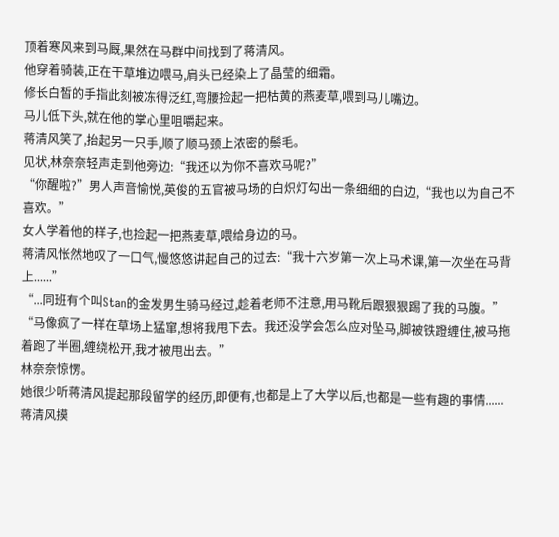顶着寒风来到马厩,果然在马群中间找到了蒋清风。
他穿着骑装,正在干草堆边喂马,肩头已经染上了晶莹的细霜。
修长白皙的手指此刻被冻得泛红,弯腰捡起一把枯黄的燕麦草,喂到马儿嘴边。
马儿低下头,就在他的掌心里咀嚼起来。
蒋清风笑了,抬起另一只手,顺了顺马颈上浓密的鬃毛。
见状,林奈奈轻声走到他旁边:“我还以为你不喜欢马呢?”
“你醒啦?”男人声音愉悦,英俊的五官被马场的白炽灯勾出一条细细的白边,“我也以为自己不喜欢。”
女人学着他的样子,也捡起一把燕麦草,喂给身边的马。
蒋清风怅然地叹了一口气,慢悠悠讲起自己的过去:“我十六岁第一次上马术课,第一次坐在马背上......”
“...同班有个叫Stan的金发男生骑马经过,趁着老师不注意,用马靴后跟狠狠踢了我的马腹。”
“马像疯了一样在草场上猛窜,想将我甩下去。我还没学会怎么应对坠马,脚被铁蹬缠住,被马拖着跑了半圈,缠绕松开,我才被甩出去。”
林奈奈惊愣。
她很少听蒋清风提起那段留学的经历,即便有,也都是上了大学以后,也都是一些有趣的事情......
蒋清风摸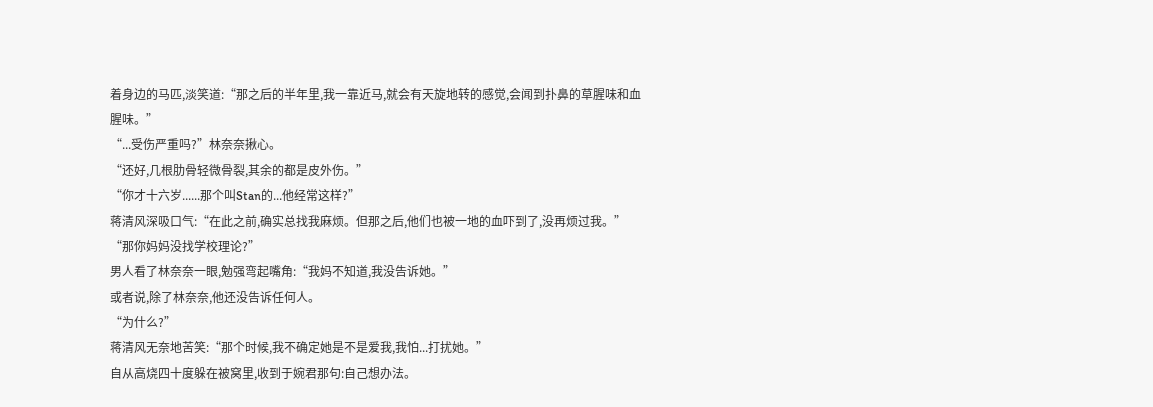着身边的马匹,淡笑道:“那之后的半年里,我一靠近马,就会有天旋地转的感觉,会闻到扑鼻的草腥味和血腥味。”
“...受伤严重吗?”林奈奈揪心。
“还好,几根肋骨轻微骨裂,其余的都是皮外伤。”
“你才十六岁......那个叫Stan的...他经常这样?”
蒋清风深吸口气:“在此之前,确实总找我麻烦。但那之后,他们也被一地的血吓到了,没再烦过我。”
“那你妈妈没找学校理论?”
男人看了林奈奈一眼,勉强弯起嘴角:“我妈不知道,我没告诉她。”
或者说,除了林奈奈,他还没告诉任何人。
“为什么?”
蒋清风无奈地苦笑:“那个时候,我不确定她是不是爱我,我怕...打扰她。”
自从高烧四十度躲在被窝里,收到于婉君那句:自己想办法。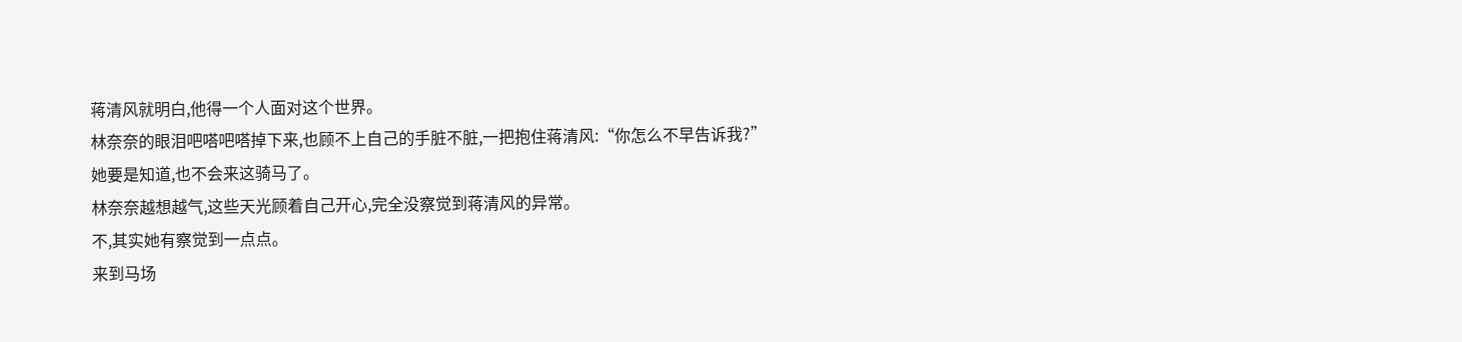蒋清风就明白,他得一个人面对这个世界。
林奈奈的眼泪吧嗒吧嗒掉下来,也顾不上自己的手脏不脏,一把抱住蒋清风:“你怎么不早告诉我?”
她要是知道,也不会来这骑马了。
林奈奈越想越气,这些天光顾着自己开心,完全没察觉到蒋清风的异常。
不,其实她有察觉到一点点。
来到马场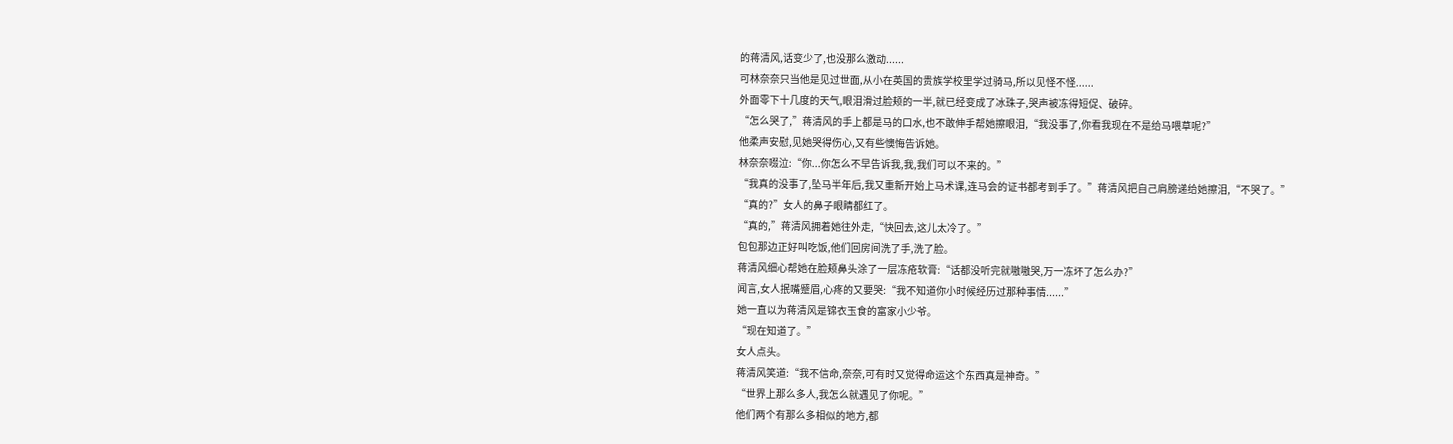的蒋清风,话变少了,也没那么激动......
可林奈奈只当他是见过世面,从小在英国的贵族学校里学过骑马,所以见怪不怪......
外面零下十几度的天气,眼泪滑过脸颊的一半,就已经变成了冰珠子,哭声被冻得短促、破碎。
“怎么哭了,”蒋清风的手上都是马的口水,也不敢伸手帮她擦眼泪,“我没事了,你看我现在不是给马喂草呢?”
他柔声安慰,见她哭得伤心,又有些懊悔告诉她。
林奈奈啜泣:“你...你怎么不早告诉我,我,我们可以不来的。”
“我真的没事了,坠马半年后,我又重新开始上马术课,连马会的证书都考到手了。”蒋清风把自己肩膀递给她擦泪,“不哭了。”
“真的?”女人的鼻子眼睛都红了。
“真的,”蒋清风拥着她往外走,“快回去,这儿太冷了。”
包包那边正好叫吃饭,他们回房间洗了手,洗了脸。
蒋清风细心帮她在脸颊鼻头涂了一层冻疮软膏:“话都没听完就嗷嗷哭,万一冻坏了怎么办?”
闻言,女人抿嘴蹙眉,心疼的又要哭:“我不知道你小时候经历过那种事情......”
她一直以为蒋清风是锦衣玉食的富家小少爷。
“现在知道了。”
女人点头。
蒋清风笑道:“我不信命,奈奈,可有时又觉得命运这个东西真是神奇。”
“世界上那么多人,我怎么就遇见了你呢。”
他们两个有那么多相似的地方,都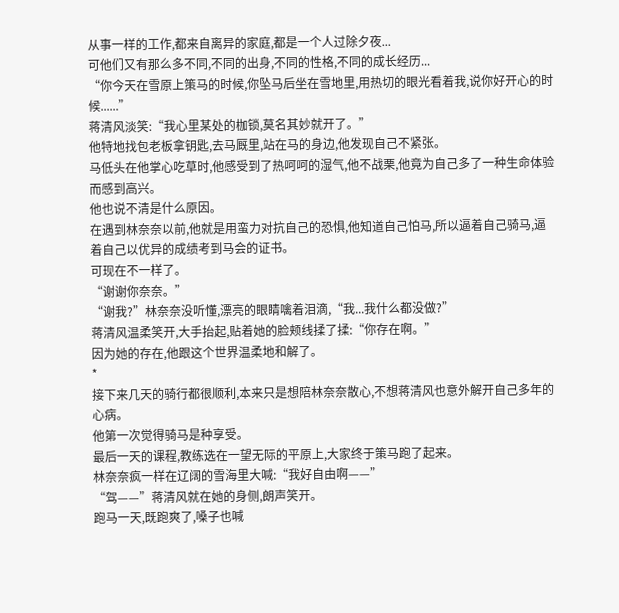从事一样的工作,都来自离异的家庭,都是一个人过除夕夜...
可他们又有那么多不同,不同的出身,不同的性格,不同的成长经历...
“你今天在雪原上策马的时候,你坠马后坐在雪地里,用热切的眼光看着我,说你好开心的时候......”
蒋清风淡笑:“我心里某处的枷锁,莫名其妙就开了。”
他特地找包老板拿钥匙,去马厩里,站在马的身边,他发现自己不紧张。
马低头在他掌心吃草时,他感受到了热呵呵的湿气,他不战栗,他竟为自己多了一种生命体验而感到高兴。
他也说不清是什么原因。
在遇到林奈奈以前,他就是用蛮力对抗自己的恐惧,他知道自己怕马,所以逼着自己骑马,逼着自己以优异的成绩考到马会的证书。
可现在不一样了。
“谢谢你奈奈。”
“谢我?”林奈奈没听懂,漂亮的眼睛噙着泪滴,“我...我什么都没做?”
蒋清风温柔笑开,大手抬起,贴着她的脸颊线揉了揉:“你存在啊。”
因为她的存在,他跟这个世界温柔地和解了。
*
接下来几天的骑行都很顺利,本来只是想陪林奈奈散心,不想蒋清风也意外解开自己多年的心病。
他第一次觉得骑马是种享受。
最后一天的课程,教练选在一望无际的平原上,大家终于策马跑了起来。
林奈奈疯一样在辽阔的雪海里大喊:“我好自由啊——”
“驾——”蒋清风就在她的身侧,朗声笑开。
跑马一天,既跑爽了,嗓子也喊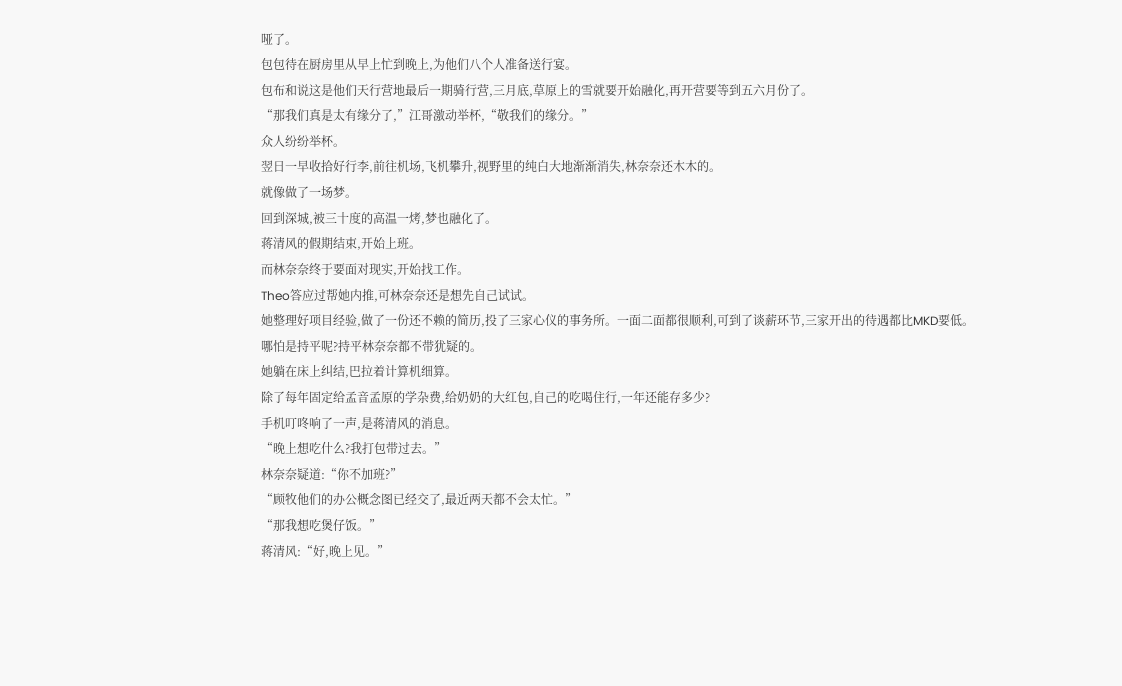哑了。
包包待在厨房里从早上忙到晚上,为他们八个人准备送行宴。
包布和说这是他们天行营地最后一期骑行营,三月底,草原上的雪就要开始融化,再开营要等到五六月份了。
“那我们真是太有缘分了,”江哥激动举杯,“敬我们的缘分。”
众人纷纷举杯。
翌日一早收拾好行李,前往机场,飞机攀升,视野里的纯白大地渐渐消失,林奈奈还木木的。
就像做了一场梦。
回到深城,被三十度的高温一烤,梦也融化了。
蒋清风的假期结束,开始上班。
而林奈奈终于要面对现实,开始找工作。
Theo答应过帮她内推,可林奈奈还是想先自己试试。
她整理好项目经验,做了一份还不赖的简历,投了三家心仪的事务所。一面二面都很顺利,可到了谈薪环节,三家开出的待遇都比MKD要低。
哪怕是持平呢?持平林奈奈都不带犹疑的。
她躺在床上纠结,巴拉着计算机细算。
除了每年固定给孟音孟原的学杂费,给奶奶的大红包,自己的吃喝住行,一年还能存多少?
手机叮咚响了一声,是蒋清风的消息。
“晚上想吃什么?我打包带过去。”
林奈奈疑道:“你不加班?”
“顾牧他们的办公概念图已经交了,最近两天都不会太忙。”
“那我想吃煲仔饭。”
蒋清风:“好,晚上见。”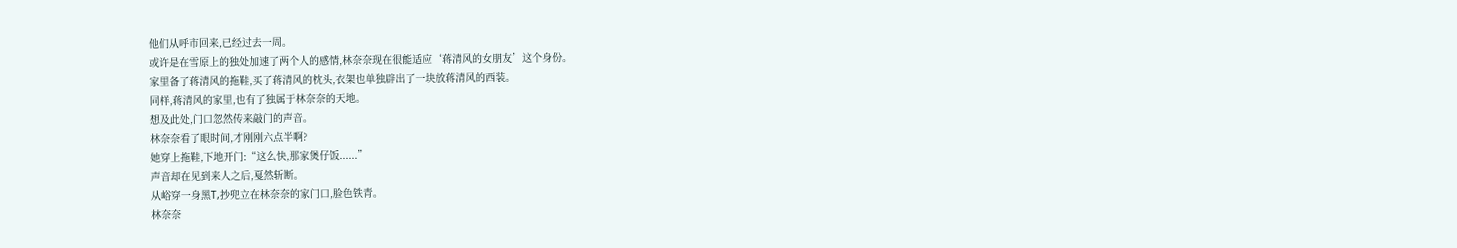他们从呼市回来,已经过去一周。
或许是在雪原上的独处加速了两个人的感情,林奈奈现在很能适应‘蒋清风的女朋友’这个身份。
家里备了蒋清风的拖鞋,买了蒋清风的枕头,衣架也单独辟出了一块放蒋清风的西装。
同样,蒋清风的家里,也有了独属于林奈奈的天地。
想及此处,门口忽然传来敲门的声音。
林奈奈看了眼时间,才刚刚六点半啊?
她穿上拖鞋,下地开门:“这么快,那家煲仔饭......”
声音却在见到来人之后,戛然斩断。
从峪穿一身黑T,抄兜立在林奈奈的家门口,脸色铁青。
林奈奈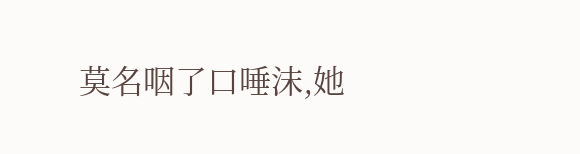莫名咽了口唾沫,她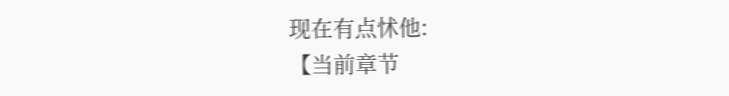现在有点怵他:
【当前章节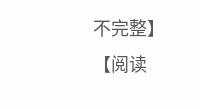不完整】
【阅读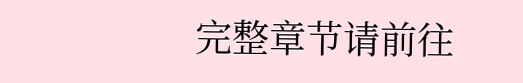完整章节请前往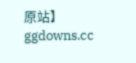原站】
ggdowns.cc